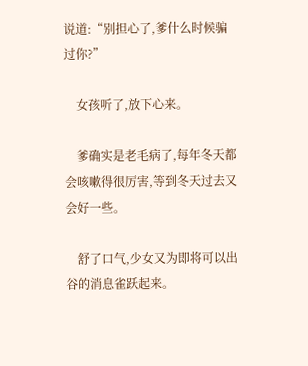说道:“别担心了,爹什么时候骗过你?”

    女孩听了,放下心来。

    爹确实是老毛病了,每年冬天都会咳嗽得很厉害,等到冬天过去又会好一些。

    舒了口气,少女又为即将可以出谷的消息雀跃起来。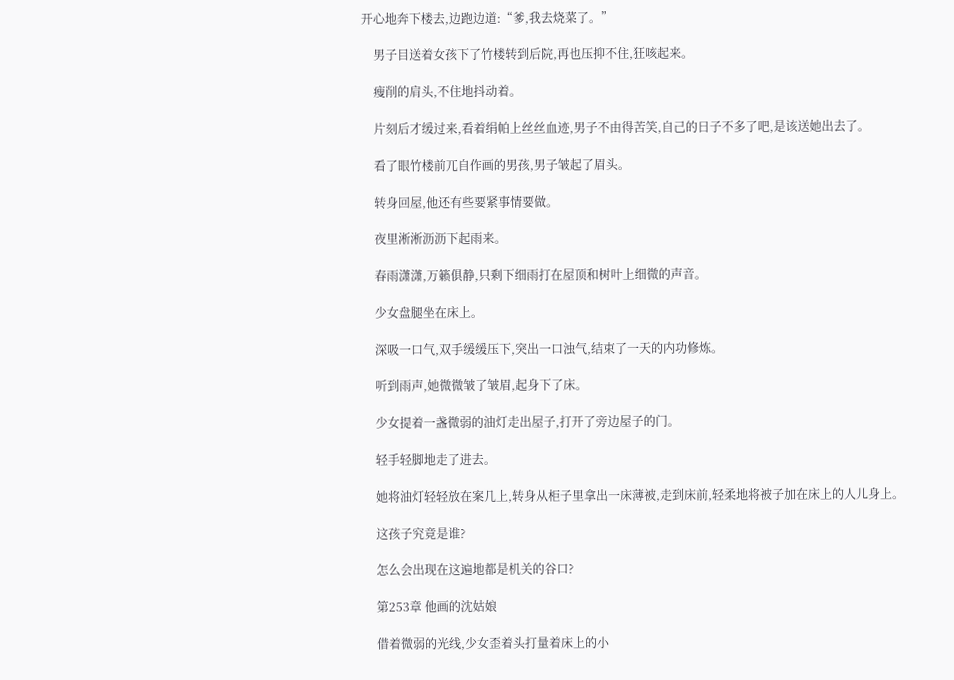开心地奔下楼去,边跑边道:“爹,我去烧菜了。”

    男子目送着女孩下了竹楼转到后院,再也压抑不住,狂咳起来。

    瘦削的肩头,不住地抖动着。

    片刻后才缓过来,看着绢帕上丝丝血迹,男子不由得苦笑,自己的日子不多了吧,是该送她出去了。

    看了眼竹楼前兀自作画的男孩,男子皱起了眉头。

    转身回屋,他还有些要紧事情要做。

    夜里淅淅沥沥下起雨来。

    春雨潇潇,万籁俱静,只剩下细雨打在屋顶和树叶上细微的声音。

    少女盘腿坐在床上。

    深吸一口气,双手缓缓压下,突出一口浊气,结束了一天的内功修炼。

    听到雨声,她微微皱了皱眉,起身下了床。

    少女提着一盏微弱的油灯走出屋子,打开了旁边屋子的门。

    轻手轻脚地走了进去。

    她将油灯轻轻放在案几上,转身从柜子里拿出一床薄被,走到床前,轻柔地将被子加在床上的人儿身上。

    这孩子究竟是谁?

    怎么会出现在这遍地都是机关的谷口?

    第253章 他画的沈姑娘

    借着微弱的光线,少女歪着头打量着床上的小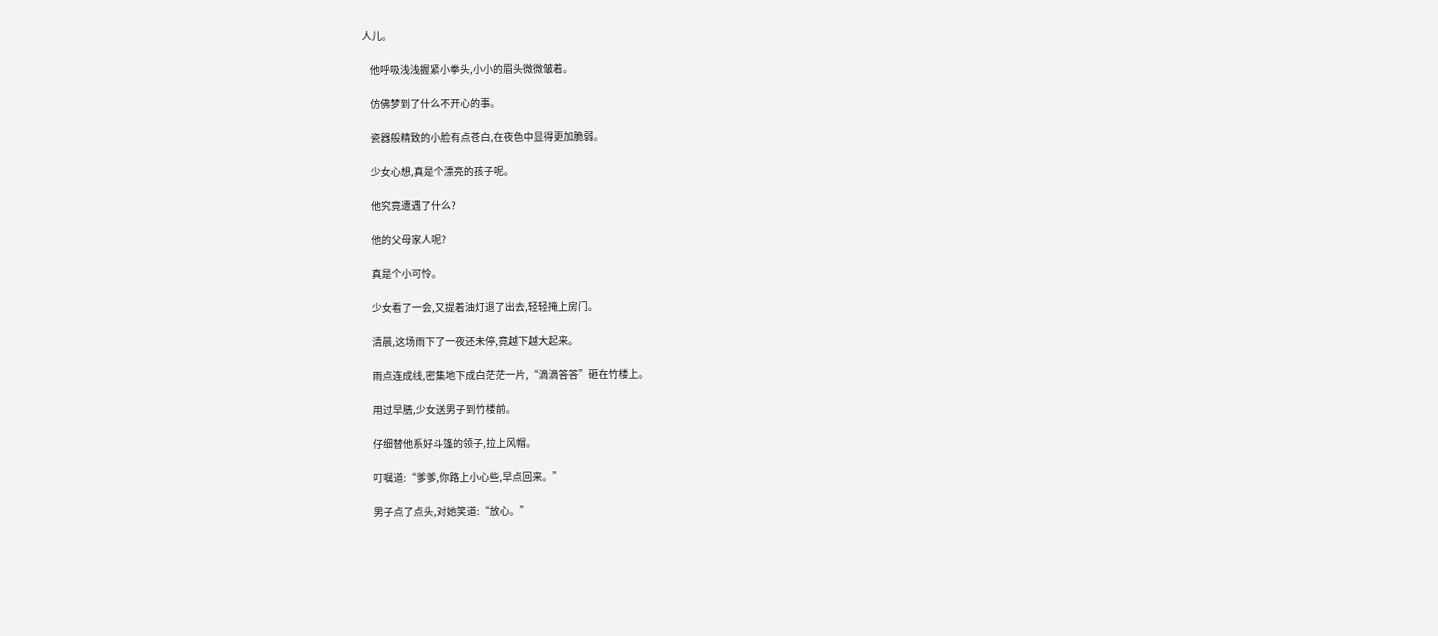人儿。

    他呼吸浅浅握紧小拳头,小小的眉头微微皱着。

    仿佛梦到了什么不开心的事。

    瓷器般精致的小脸有点苍白,在夜色中显得更加脆弱。

    少女心想,真是个漂亮的孩子呢。

    他究竟遭遇了什么?

    他的父母家人呢?

    真是个小可怜。

    少女看了一会,又提着油灯退了出去,轻轻掩上房门。

    清晨,这场雨下了一夜还未停,竟越下越大起来。

    雨点连成线,密集地下成白茫茫一片,“滴滴答答”砸在竹楼上。

    用过早膳,少女送男子到竹楼前。

    仔细替他系好斗篷的领子,拉上风帽。

    叮嘱道:“爹爹,你路上小心些,早点回来。”

    男子点了点头,对她笑道:“放心。”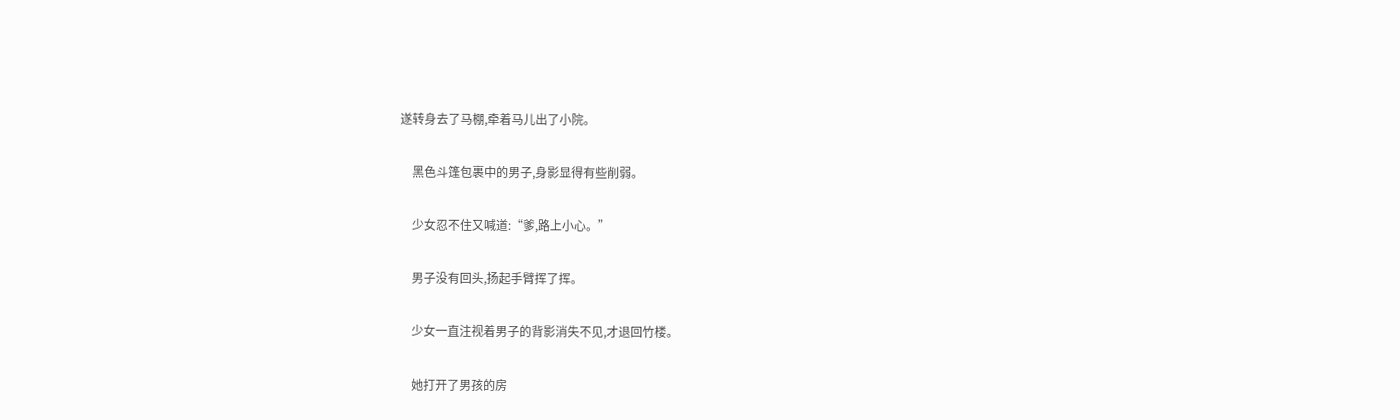遂转身去了马棚,牵着马儿出了小院。

    黑色斗篷包裹中的男子,身影显得有些削弱。

    少女忍不住又喊道:“爹,路上小心。”

    男子没有回头,扬起手臂挥了挥。

    少女一直注视着男子的背影消失不见,才退回竹楼。

    她打开了男孩的房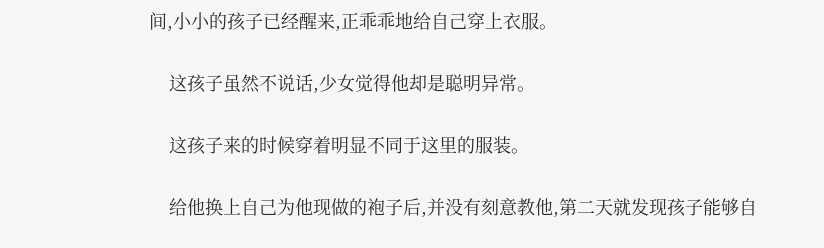间,小小的孩子已经醒来,正乖乖地给自己穿上衣服。

    这孩子虽然不说话,少女觉得他却是聪明异常。

    这孩子来的时候穿着明显不同于这里的服装。

    给他换上自己为他现做的袍子后,并没有刻意教他,第二天就发现孩子能够自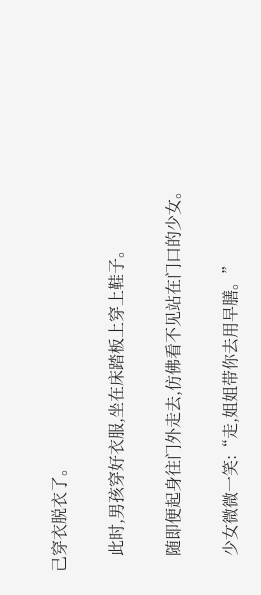己穿衣脱衣了。

    此时,男孩穿好衣服,坐在床踏板上穿上鞋子。

    随即便起身往门外走去,仿佛看不见站在门口的少女。

    少女微微一笑:“走,姐姐带你去用早膳。”